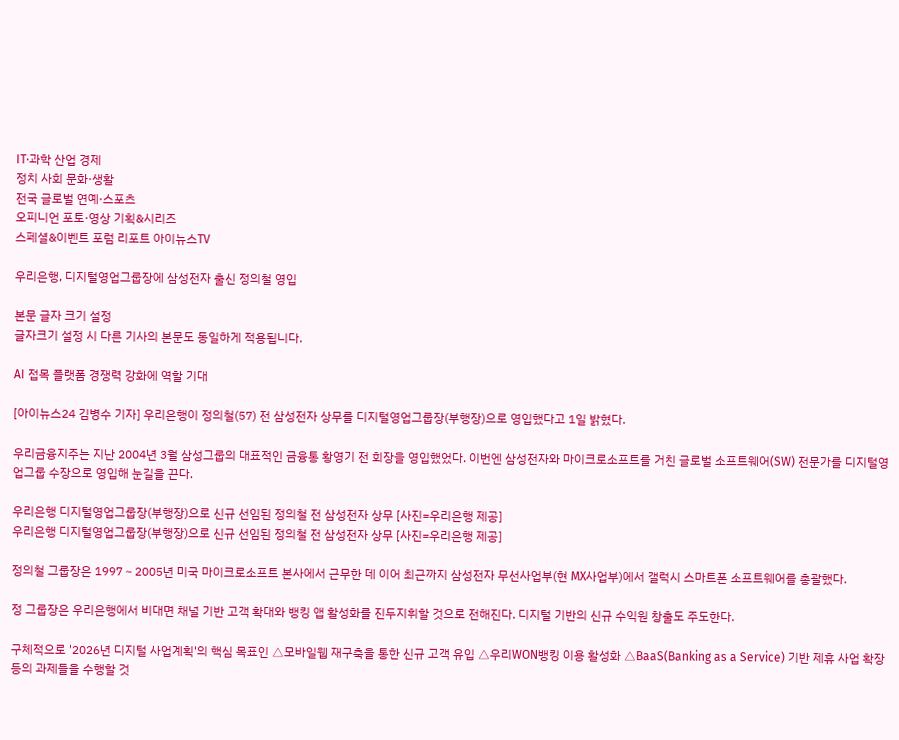IT·과학 산업 경제
정치 사회 문화·생활
전국 글로벌 연예·스포츠
오피니언 포토·영상 기획&시리즈
스페셜&이벤트 포럼 리포트 아이뉴스TV

우리은행, 디지털영업그룹장에 삼성전자 출신 정의철 영입

본문 글자 크기 설정
글자크기 설정 시 다른 기사의 본문도 동일하게 적용됩니다.

AI 접목 플랫폼 경쟁력 강화에 역할 기대

[아이뉴스24 김병수 기자] 우리은행이 정의철(57) 전 삼성전자 상무를 디지털영업그룹장(부행장)으로 영입했다고 1일 밝혔다.

우리금융지주는 지난 2004년 3월 삼성그룹의 대표적인 금융통 황영기 전 회장을 영입했었다. 이번엔 삼성전자와 마이크로소프트를 거친 글로벌 소프트웨어(SW) 전문가를 디지털영업그룹 수장으로 영입해 눈길을 끈다.

우리은행 디지털영업그룹장(부행장)으로 신규 선임된 정의철 전 삼성전자 상무 [사진=우리은행 제공]
우리은행 디지털영업그룹장(부행장)으로 신규 선임된 정의철 전 삼성전자 상무 [사진=우리은행 제공]

정의철 그룹장은 1997∼2005년 미국 마이크로소프트 본사에서 근무한 데 이어 최근까지 삼성전자 무선사업부(현 MX사업부)에서 갤럭시 스마트폰 소프트웨어를 총괄했다.

정 그룹장은 우리은행에서 비대면 채널 기반 고객 확대와 뱅킹 앱 활성화를 진두지휘할 것으로 전해진다. 디지털 기반의 신규 수익원 창출도 주도한다.

구체적으로 '2026년 디지털 사업계획'의 핵심 목표인 △모바일웹 재구축을 통한 신규 고객 유입 △우리WON뱅킹 이용 활성화 △BaaS(Banking as a Service) 기반 제휴 사업 확장 등의 과제들을 수행할 것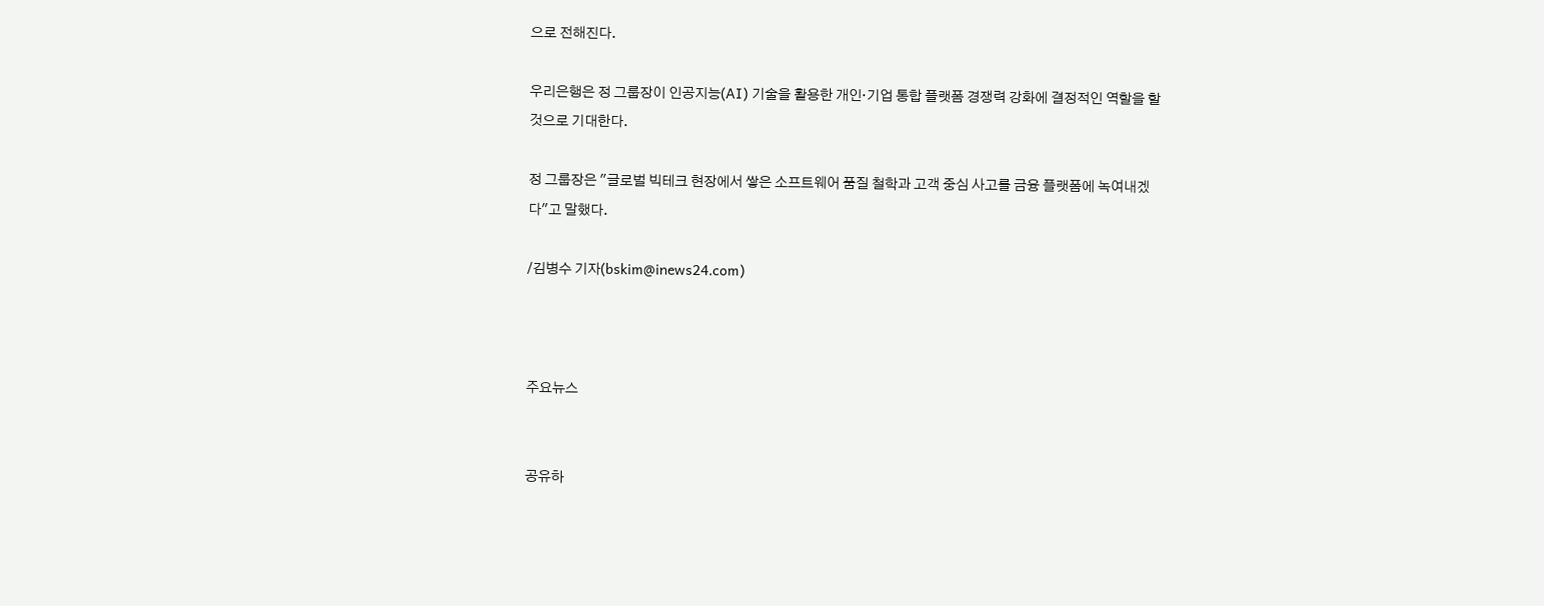으로 전해진다.

우리은행은 정 그룹장이 인공지능(AI) 기술을 활용한 개인·기업 통합 플랫폼 경쟁력 강화에 결정적인 역할을 할 것으로 기대한다.

정 그룹장은 "글로벌 빅테크 현장에서 쌓은 소프트웨어 품질 철학과 고객 중심 사고를 금융 플랫폼에 녹여내겠다"고 말했다.

/김병수 기자(bskim@inews24.com)



주요뉴스


공유하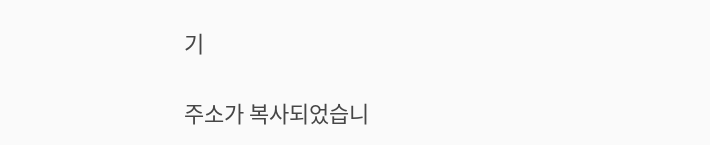기

주소가 복사되었습니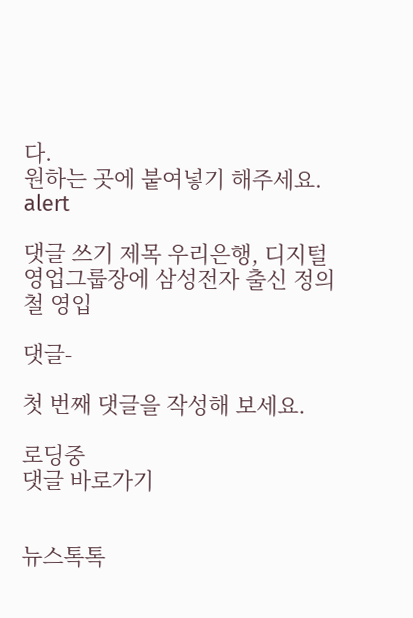다.
원하는 곳에 붙여넣기 해주세요.
alert

댓글 쓰기 제목 우리은행, 디지털영업그룹장에 삼성전자 출신 정의철 영입

댓글-

첫 번째 댓글을 작성해 보세요.

로딩중
댓글 바로가기


뉴스톡톡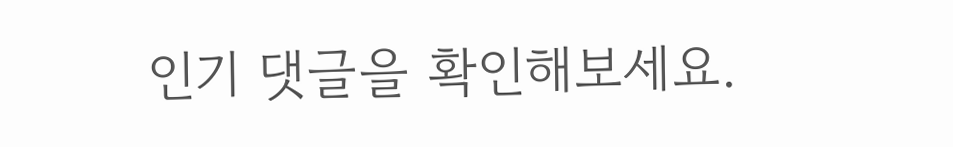인기 댓글을 확인해보세요.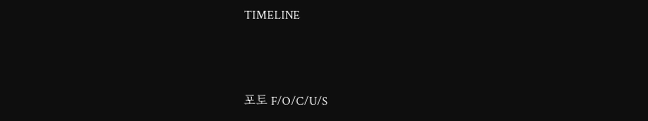TIMELINE



포토 F/O/C/U/S